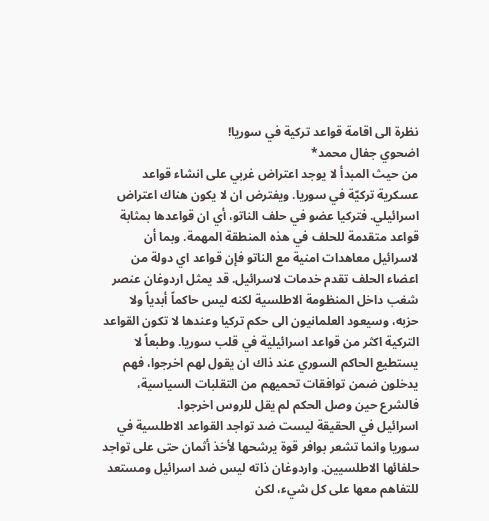نظرة الى اقامة قواعد تركية في سوريا!
اضحوي جفال محمد*
من حيث المبدأ لا يوجد اعتراض غربي على انشاء قواعد عسكرية تركيّة في سوريا. ويفترض ان لا يكون هناك اعتراض اسرائيلي. فتركيا عضو في حلف الناتو، أي ان قواعدها بمثابة قواعد متقدمة للحلف في هذه المنطقة المهمة. وبما أن لاسرائيل معاهدات امنية مع الناتو فإن قواعد اي دولة من اعضاء الحلف تقدم خدمات لاسرائيل. قد يمثل اردوغان عنصر شغب داخل المنظومة الاطلسية لكنه ليس حاكماً أبدياً ولا حزبه، وسيعود العلمانيون الى حكم تركيا وعندها لا تكون القواعد التركية اكثر من قواعد اسرائيلية في قلب سوريا. وطبعاً لا يستطيع الحاكم السوري عند ذاك ان يقول لهم اخرجوا، فهم يدخلون ضمن توافقات تحميهم من التقلبات السياسية، فالشرع حين وصل الحكم لم يقل للروس اخرجوا.
اسرائيل في الحقيقة ليست ضد تواجد القواعد الاطلسية في سوريا وانما تشعر بوافر قوة يرشحها لأخذ أثمان حتى على تواجد حلفائها الاطلسيين. واردوغان ذاته ليس ضد اسرائيل ومستعد للتفاهم معها على كل شيء، لكن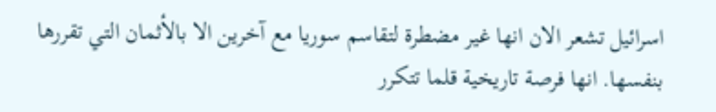اسرائيل تشعر الان انها غير مضطرة لتقاسم سوريا مع آخرين الا بالأثمان التي تقررها بنفسها. انها فرصة تاريخية قلما تتكرر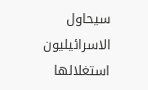سيحاول الاسرائيليون استغلالها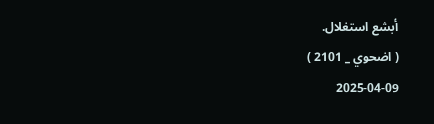أبشع استغلال.
( اضحوي _ 2101 )
2025-04-09